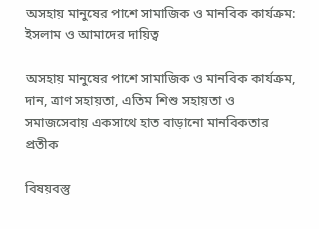অসহায় মানুষের পাশে সামাজিক ও মানবিক কার্যক্রম: ইসলাম ও আমাদের দায়িত্ব

অসহায় মানুষের পাশে সামাজিক ও মানবিক কার্যক্রম, দান, ত্রাণ সহায়তা, এতিম শিশু সহায়তা ও সমাজসেবায় একসাথে হাত বাড়ানো মানবিকতার প্রতীক

বিষয়বস্তু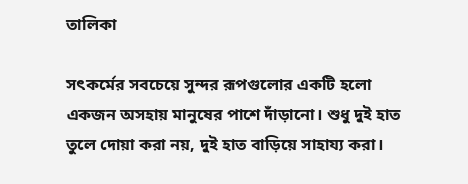তালিকা

সৎকর্মের সবচেয়ে সুন্দর রূপগুলোর একটি হলো একজন অসহায় মানুষের পাশে দাঁড়ানো। শুধু দুই হাত তুলে দোয়া করা নয়, দুই হাত বাড়িয়ে সাহায্য করা।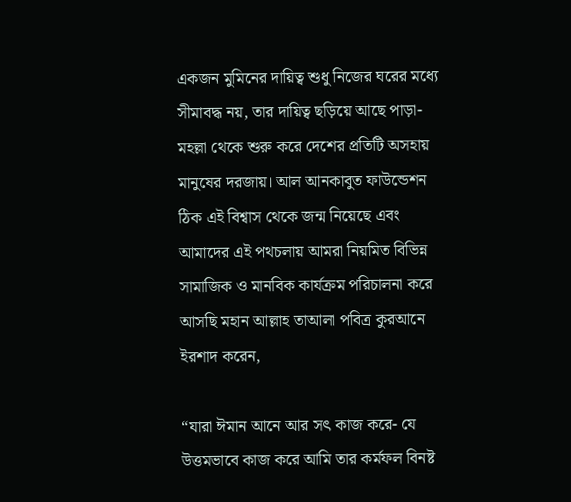একজন মুমিনের দায়িত্ব শুধু নিজের ঘরের মধ্যে সীমাবদ্ধ নয়, তার দায়িত্ব ছড়িয়ে আছে পাড়া-মহল্লা থেকে শুরু করে দেশের প্রতিটি অসহায় মানুষের দরজায়। আল আনকাবুত ফাউন্ডেশন ঠিক এই বিশ্বাস থেকে জন্ম নিয়েছে এবং আমাদের এই পথচলায় আমরা নিয়মিত বিভিন্ন সামাজিক ও মানবিক কার্যক্রম পরিচালনা করে আসছি মহান আল্লাহ তাআলা পবিত্র কুরআনে ইরশাদ করেন,

“যারা ঈমান আনে আর সৎ কাজ করে- যে উত্তমভাবে কাজ করে আমি তার কর্মফল বিনষ্ট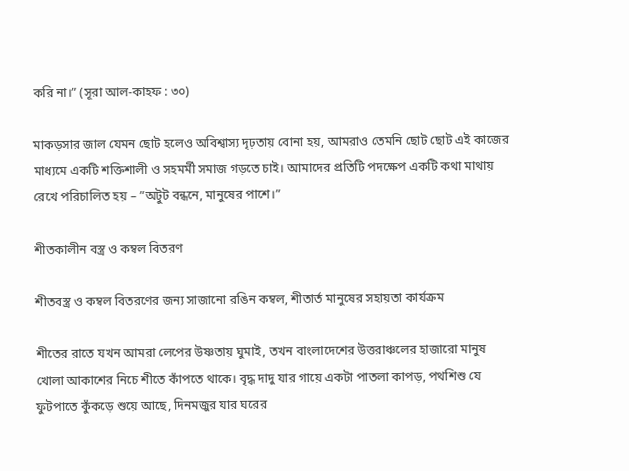করি না।” (সূরা আল-কাহফ : ৩০)

মাকড়সার জাল যেমন ছোট হলেও অবিশ্বাস্য দৃঢ়তায় বোনা হয়, আমরাও তেমনি ছোট ছোট এই কাজের মাধ্যমে একটি শক্তিশালী ও সহমর্মী সমাজ গড়তে চাই। আমাদের প্রতিটি পদক্ষেপ একটি কথা মাথায় রেখে পরিচালিত হয় – ”অটুট বন্ধনে, মানুষের পাশে।”

শীতকালীন বস্ত্র ও কম্বল বিতরণ

শীতবস্ত্র ও কম্বল বিতরণের জন্য সাজানো রঙিন কম্বল, শীতার্ত মানুষের সহায়তা কার্যক্রম

শীতের রাতে যখন আমরা লেপের উষ্ণতায় ঘুমাই, তখন বাংলাদেশের উত্তরাঞ্চলের হাজারো মানুষ খোলা আকাশের নিচে শীতে কাঁপতে থাকে। বৃদ্ধ দাদু যার গায়ে একটা পাতলা কাপড়, পথশিশু যে ফুটপাতে কুঁকড়ে শুয়ে আছে, দিনমজুর যার ঘরের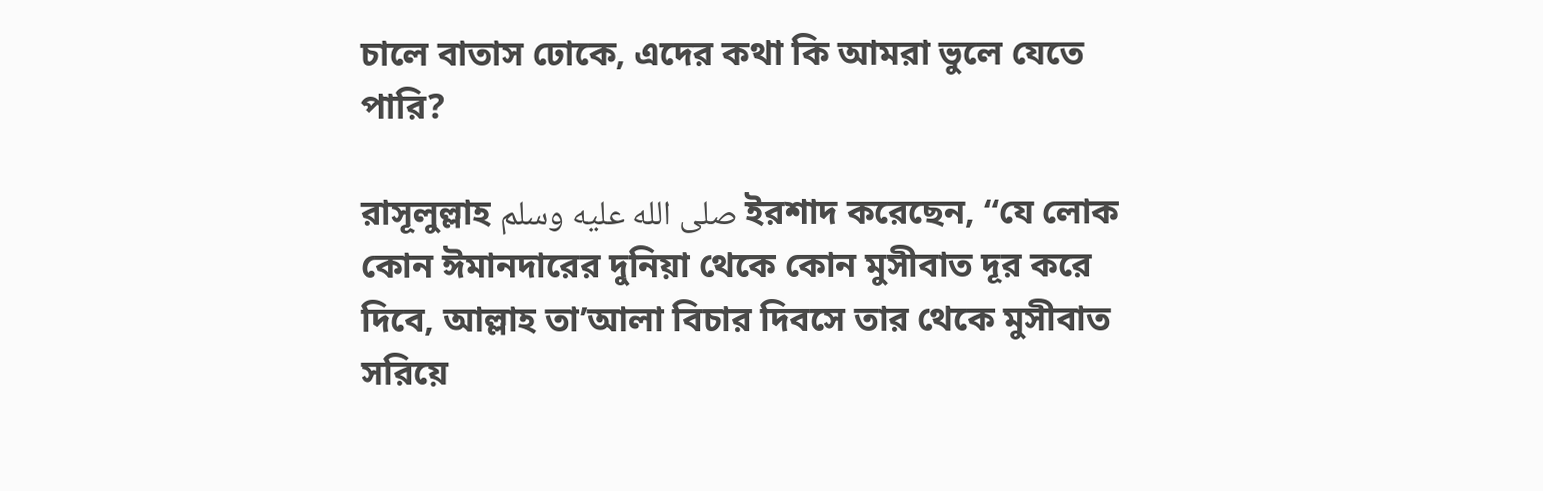চালে বাতাস ঢোকে, এদের কথা কি আমরা ভুলে যেতে পারি?

রাসূলুল্লাহ صلى الله عليه وسلم ইরশাদ করেছেন, “যে লোক কোন ঈমানদারের দুনিয়া থেকে কোন মুসীবাত দূর করে দিবে, আল্লাহ তা’আলা বিচার দিবসে তার থেকে মুসীবাত সরিয়ে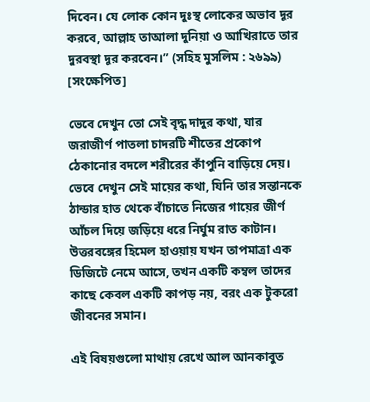দিবেন। যে লোক কোন দুঃস্থ লোকের অভাব দূর করবে, আল্লাহ তাআলা দুনিয়া ও আখিরাতে তার দুরবস্থা দূর করবেন।” (সহিহ মুসলিম : ২৬৯৯) [সংক্ষেপিত]

ভেবে দেখুন তো সেই বৃদ্ধ দাদুর কথা, যার জরাজীর্ণ পাতলা চাদরটি শীতের প্রকোপ ঠেকানোর বদলে শরীরের কাঁপুনি বাড়িয়ে দেয়। ভেবে দেখুন সেই মায়ের কথা, যিনি তার সন্তানকে ঠান্ডার হাত থেকে বাঁচাতে নিজের গায়ের জীর্ণ আঁচল দিয়ে জড়িয়ে ধরে নির্ঘুম রাত কাটান। উত্তরবঙ্গের হিমেল হাওয়ায় যখন তাপমাত্রা এক ডিজিটে নেমে আসে, তখন একটি কম্বল তাদের কাছে কেবল একটি কাপড় নয়, বরং এক টুকরো জীবনের সমান।

এই বিষয়গুলো মাথায় রেখে আল আনকাবুত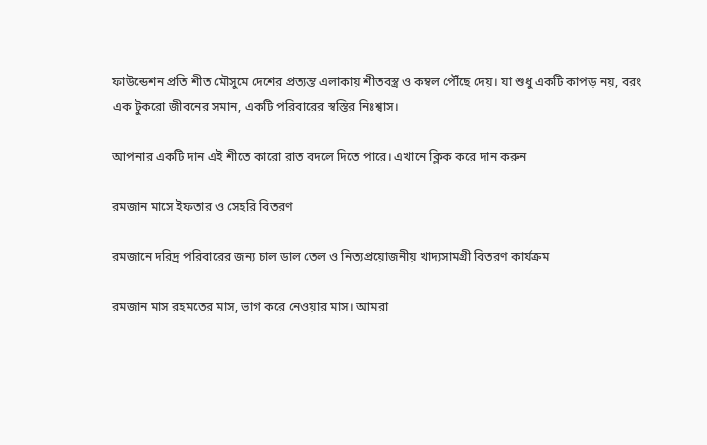ফাউন্ডেশন প্রতি শীত মৌসুমে দেশের প্রত্যন্ত এলাকায় শীতবস্ত্র ও কম্বল পৌঁছে দেয়। যা শুধু একটি কাপড় নয়, বরং এক টুকরো জীবনের সমান, একটি পরিবারের স্বস্তির নিঃশ্বাস।

আপনার একটি দান এই শীতে কারো রাত বদলে দিতে পারে। এখানে ক্লিক করে দান করুন

রমজান মাসে ইফতার ও সেহরি বিতরণ

রমজানে দরিদ্র পরিবারের জন্য চাল ডাল তেল ও নিত্যপ্রয়োজনীয় খাদ্যসামগ্রী বিতরণ কার্যক্রম

রমজান মাস রহমতের মাস, ভাগ করে নেওয়ার মাস। আমরা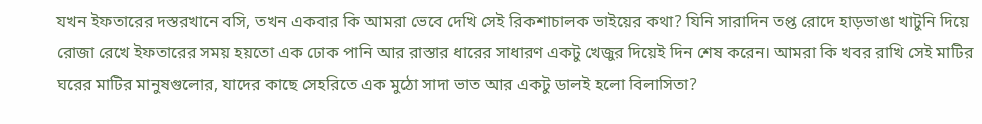যখন ইফতারের দস্তরখানে বসি, তখন একবার কি আমরা ভেবে দেখি সেই রিকশাচালক ভাইয়ের কথা? যিনি সারাদিন তপ্ত রোদে হাড়ভাঙা খাটুনি দিয়ে রোজা রেখে ইফতারের সময় হয়তো এক ঢোক পানি আর রাস্তার ধারের সাধারণ একটু খেজুর দিয়েই দিন শেষ করেন। আমরা কি খবর রাখি সেই মাটির ঘরের মাটির মানুষগুলোর, যাদের কাছে সেহরিতে এক মুঠো সাদা ভাত আর একটু ডালই হলো বিলাসিতা?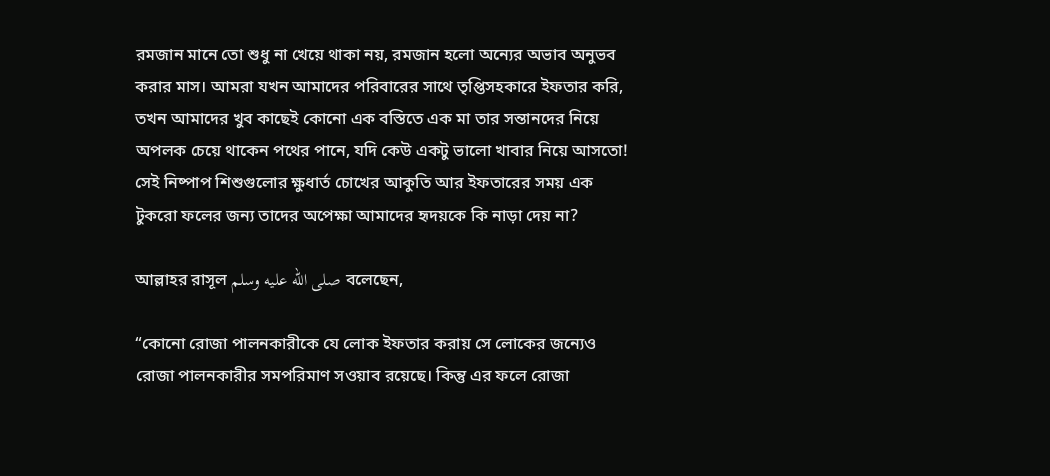রমজান মানে তো শুধু না খেয়ে থাকা নয়, রমজান হলো অন্যের অভাব অনুভব করার মাস। আমরা যখন আমাদের পরিবারের সাথে তৃপ্তিসহকারে ইফতার করি, তখন আমাদের খুব কাছেই কোনো এক বস্তিতে এক মা তার সন্তানদের নিয়ে অপলক চেয়ে থাকেন পথের পানে, যদি কেউ একটু ভালো খাবার নিয়ে আসতো! সেই নিষ্পাপ শিশুগুলোর ক্ষুধার্ত চোখের আকুতি আর ইফতারের সময় এক টুকরো ফলের জন্য তাদের অপেক্ষা আমাদের হৃদয়কে কি নাড়া দেয় না?

আল্লাহর রাসূল صلى الله عليه وسلم বলেছেন,

“কোনো রোজা পালনকারীকে যে লোক ইফতার করায় সে লোকের জন্যেও রোজা পালনকারীর সমপরিমাণ সওয়াব রয়েছে। কিন্তু এর ফলে রোজা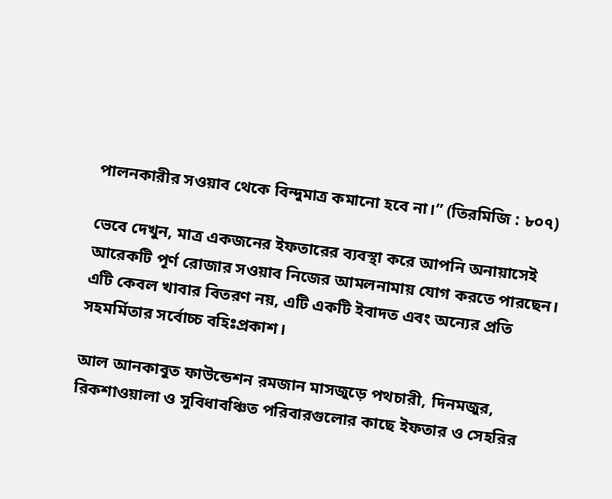পালনকারীর সওয়াব থেকে বিন্দুমাত্র কমানো হবে না।” (তিরমিজি : ৮০৭)

ভেবে দেখুন, মাত্র একজনের ইফতারের ব্যবস্থা করে আপনি অনায়াসেই আরেকটি পূর্ণ রোজার সওয়াব নিজের আমলনামায় যোগ করতে পারছেন। এটি কেবল খাবার বিতরণ নয়, এটি একটি ইবাদত এবং অন্যের প্রতি সহমর্মিতার সর্বোচ্চ বহিঃপ্রকাশ।

আল আনকাবুত ফাউন্ডেশন রমজান মাসজুড়ে পথচারী, দিনমজুর, রিকশাওয়ালা ও সুবিধাবঞ্চিত পরিবারগুলোর কাছে ইফতার ও সেহরির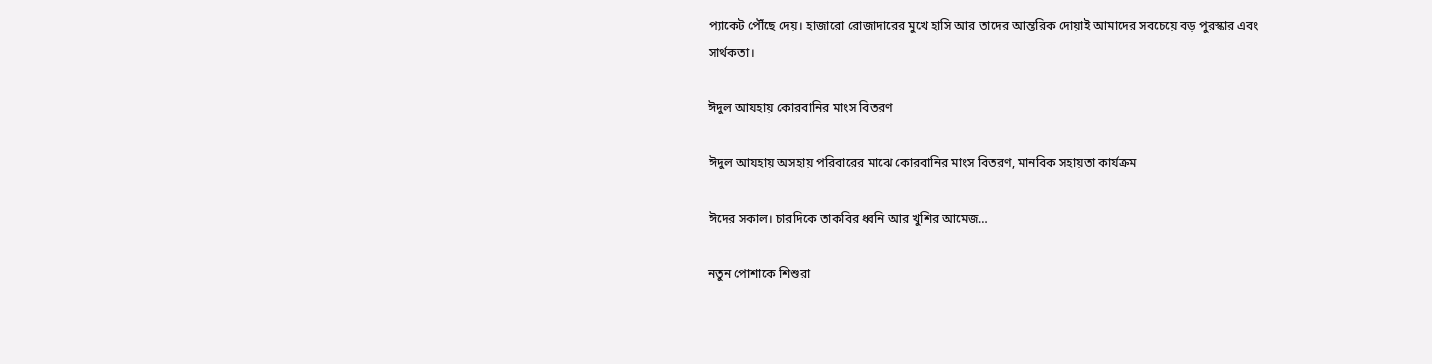প্যাকেট পৌঁছে দেয়। হাজারো রোজাদারের মুখে হাসি আর তাদের আন্তরিক দোয়াই আমাদের সবচেয়ে বড় পুরস্কার এবং সার্থকতা।

ঈদুল আযহায় কোরবানির মাংস বিতরণ

ঈদুল আযহায় অসহায় পরিবারের মাঝে কোরবানির মাংস বিতরণ, মানবিক সহায়তা কার্যক্রম

ঈদের সকাল। চারদিকে তাকবির ধ্বনি আর খুশির আমেজ…

নতুন পোশাকে শিশুরা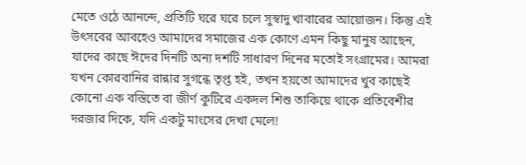মেতে ওঠে আনন্দে, প্রতিটি ঘরে ঘরে চলে সুস্বাদু খাবারের আয়োজন। কিন্তু এই উৎসবের আবহেও আমাদের সমাজের এক কোণে এমন কিছু মানুষ আছেন, যাদের কাছে ঈদের দিনটি অন্য দশটি সাধারণ দিনের মতোই সংগ্রামের। আমরা যখন কোরবানির রান্নার সুগন্ধে তৃপ্ত হই, তখন হয়তো আমাদের খুব কাছেই কোনো এক বস্তিতে বা জীর্ণ কুটিরে একদল শিশু তাকিয়ে থাকে প্রতিবেশীর দরজার দিকে, যদি একটু মাংসের দেখা মেলে!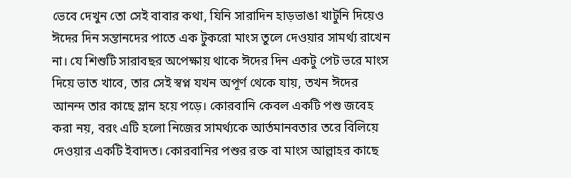ভেবে দেখুন তো সেই বাবার কথা, যিনি সারাদিন হাড়ভাঙা খাটুনি দিয়েও ঈদের দিন সন্তানদের পাতে এক টুকরো মাংস তুলে দেওয়ার সামর্থ্য রাখেন না। যে শিশুটি সারাবছর অপেক্ষায় থাকে ঈদের দিন একটু পেট ভরে মাংস দিয়ে ভাত খাবে, তার সেই স্বপ্ন যখন অপূর্ণ থেকে যায়, তখন ঈদের আনন্দ তার কাছে ম্লান হয়ে পড়ে। কোরবানি কেবল একটি পশু জবেহ করা নয়, বরং এটি হলো নিজের সামর্থ্যকে আর্তমানবতার তরে বিলিয়ে দেওয়ার একটি ইবাদত। কোরবানির পশুর রক্ত বা মাংস আল্লাহর কাছে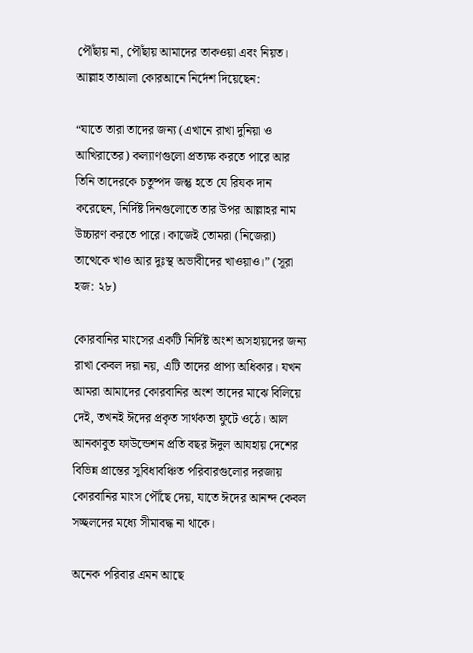পৌঁছায় না, পৌঁছায় আমাদের তাকওয়া এবং নিয়ত। আল্লাহ তাআলা কোরআনে নির্দেশ দিয়েছেন:

“যাতে তারা তাদের জন্য (এখানে রাখা দুনিয়া ও আখিরাতের) কল্যাণগুলো প্রত্যক্ষ করতে পারে আর তিনি তাদেরকে চতুষ্পদ জন্তু হতে যে রিযক দান করেছেন, নির্দিষ্ট দিনগুলোতে তার উপর আল্লাহর নাম উচ্চারণ করতে পারে। কাজেই তোমরা (নিজেরা) তাত্থেকে খাও আর দুঃস্থ অভাবীদের খাওয়াও।” (সূরা হজ: ২৮)

কোরবানির মাংসের একটি নির্দিষ্ট অংশ অসহায়দের জন্য রাখা কেবল দয়া নয়, এটি তাদের প্রাপ্য অধিকার। যখন আমরা আমাদের কোরবানির অংশ তাদের মাঝে বিলিয়ে দেই, তখনই ঈদের প্রকৃত সার্থকতা ফুটে ওঠে। আল আনকাবুত ফাউন্ডেশন প্রতি বছর ঈদুল আযহায় দেশের বিভিন্ন প্রান্তের সুবিধাবঞ্চিত পরিবারগুলোর দরজায় কোরবানির মাংস পৌঁছে দেয়, যাতে ঈদের আনন্দ কেবল সচ্ছলদের মধ্যে সীমাবদ্ধ না থাকে।

অনেক পরিবার এমন আছে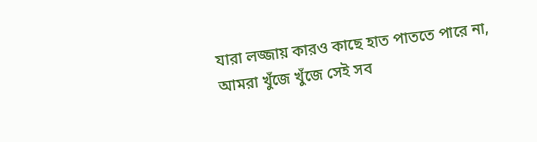যারা লজ্জায় কারও কাছে হাত পাততে পারে না, আমরা খুঁজে খুঁজে সেই সব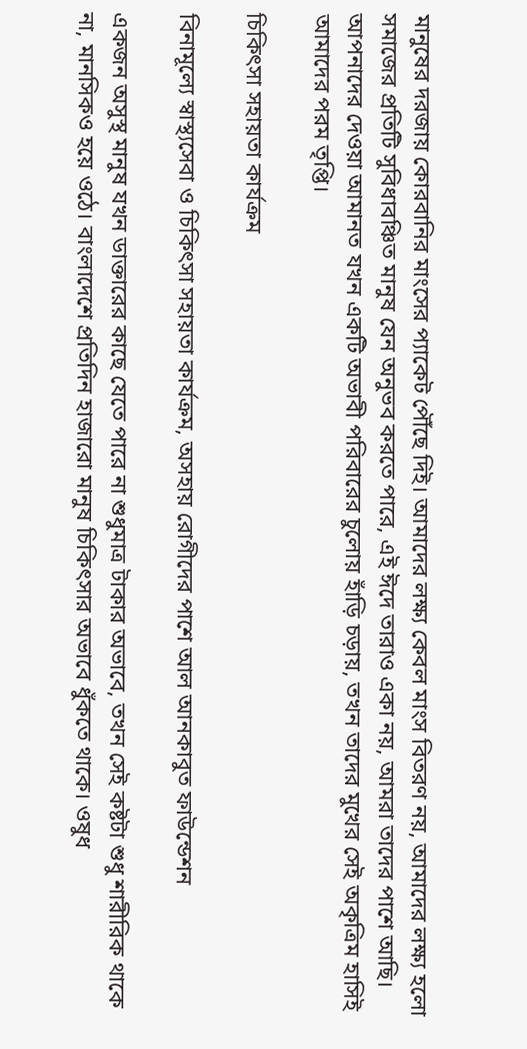মানুষের দরজায় কোরবানির মাংসের প্যাকেট পৌঁছে দিই। আমাদের লক্ষ্য কেবল মাংস বিতরণ নয়, আমাদের লক্ষ্য হলো সমাজের প্রতিটি সুবিধাবঞ্চিত মানুষ যেন অনুভব করতে পারে, এই ঈদে তারাও একা নয়, আমরা তাদের পাশে আছি। আপনাদের দেওয়া আমানত যখন একটি অভাবী পরিবারের চুলোয় হাঁড়ি চড়ায়, তখন তাদের মুখের সেই অকৃত্রিম হাসিই আমাদের পরম তৃপ্তি।

চিকিৎসা সহায়তা কার্যক্রম

বিনামূল্যে স্বাস্থ্যসেবা ও চিকিৎসা সহায়তা কার্যক্রম, অসহায় রোগীদের পাশে আল আনকাবুত ফাউন্ডেশন

একজন অসুস্থ মানুষ যখন ডাক্তারের কাছে যেতে পারে না শুধুমাত্র টাকার অভাবে, তখন সেই কষ্টটা শুধু শারীরিক থাকে না, মানসিকও হয়ে ওঠে। বাংলাদেশে প্রতিদিন হাজারো মানুষ চিকিৎসার অভাবে ধুঁকতে থাকে। ওষুধ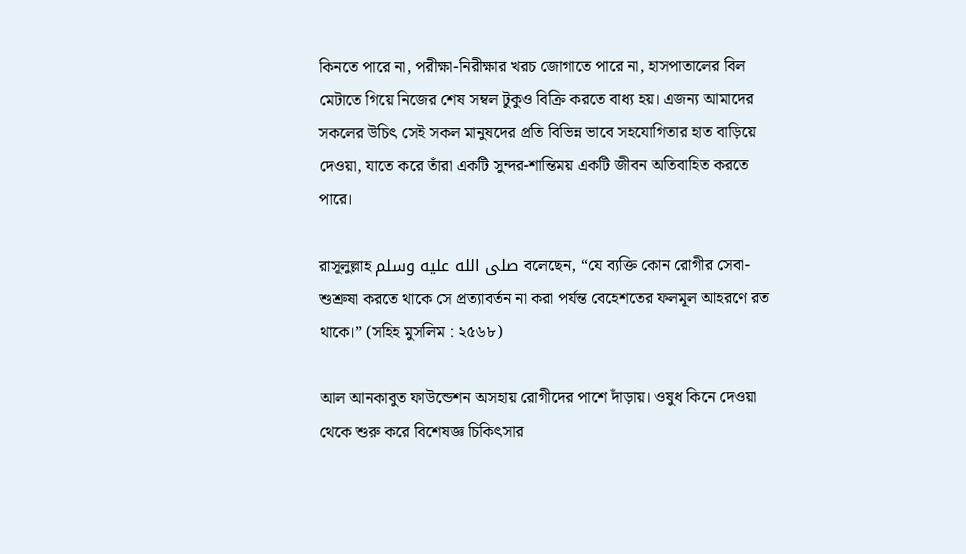কিনতে পারে না, পরীক্ষা-নিরীক্ষার খরচ জোগাতে পারে না, হাসপাতালের বিল মেটাতে গিয়ে নিজের শেষ সম্বল টুকুও বিক্রি করতে বাধ্য হয়। এজন্য আমাদের সকলের উচিৎ সেই সকল মানুষদের প্রতি বিভিন্ন ভাবে সহযোগিতার হাত বাড়িয়ে দেওয়া, যাতে করে তাঁরা একটি সুন্দর-শান্তিময় একটি জীবন অতিবাহিত করতে পারে।

রাসূলুল্লাহ صلى الله عليه وسلم বলেছেন, “যে ব্যক্তি কোন রোগীর সেবা-শুশ্রুষা করতে থাকে সে প্রত্যাবর্তন না করা পর্যন্ত বেহেশতের ফলমূল আহরণে রত থাকে।” (সহিহ মুসলিম : ২৫৬৮)

আল আনকাবুত ফাউন্ডেশন অসহায় রোগীদের পাশে দাঁড়ায়। ওষুধ কিনে দেওয়া থেকে শুরু করে বিশেষজ্ঞ চিকিৎসার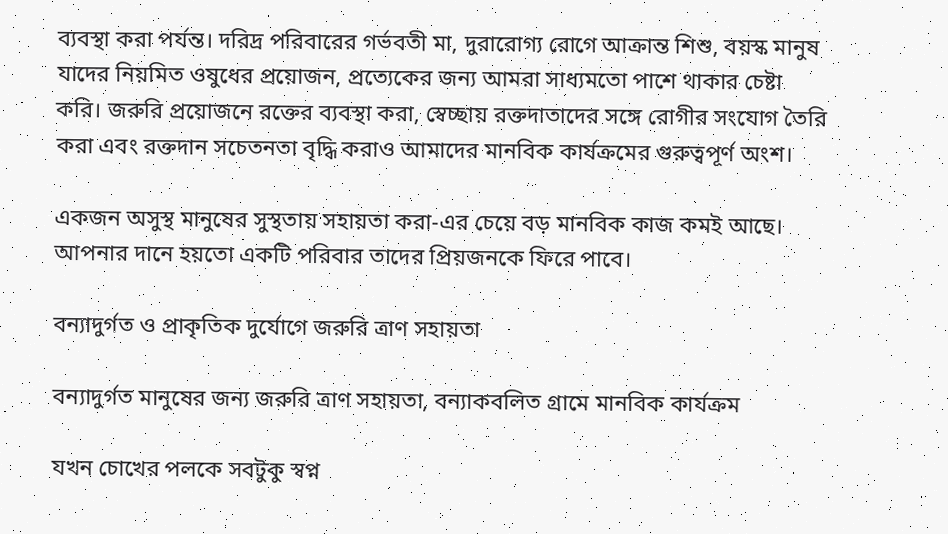ব্যবস্থা করা পর্যন্ত। দরিদ্র পরিবারের গর্ভবতী মা, দুরারোগ্য রোগে আক্রান্ত শিশু, বয়স্ক মানুষ যাদের নিয়মিত ওষুধের প্রয়োজন, প্রত্যেকের জন্য আমরা সাধ্যমতো পাশে থাকার চেষ্টা করি। জরুরি প্রয়োজনে রক্তের ব্যবস্থা করা, স্বেচ্ছায় রক্তদাতাদের সঙ্গে রোগীর সংযোগ তৈরি করা এবং রক্তদান সচেতনতা বৃদ্ধি করাও আমাদের মানবিক কার্যক্রমের গুরুত্বপূর্ণ অংশ।

একজন অসুস্থ মানুষের সুস্থতায় সহায়তা করা-এর চেয়ে বড় মানবিক কাজ কমই আছে। আপনার দানে হয়তো একটি পরিবার তাদের প্রিয়জনকে ফিরে পাবে।

বন্যাদুর্গত ও প্রাকৃতিক দুর্যোগে জরুরি ত্রাণ সহায়তা

বন্যাদুর্গত মানুষের জন্য জরুরি ত্রাণ সহায়তা, বন্যাকবলিত গ্রামে মানবিক কার্যক্রম

যখন চোখের পলকে সবটুকু স্বপ্ন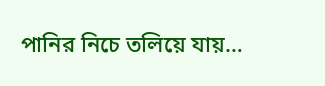পানির নিচে তলিয়ে যায়…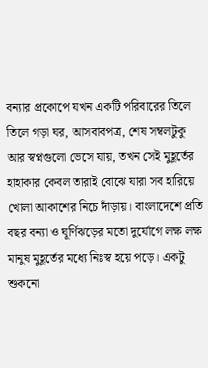বন্যার প্রকোপে যখন একটি পরিবারের তিলে তিলে গড়া ঘর, আসবাবপত্র, শেষ সম্বলটুকু আর স্বপ্নগুলো ভেসে যায়, তখন সেই মুহূর্তের হাহাকার কেবল তারাই বোঝে যারা সব হারিয়ে খোলা আকাশের নিচে দাঁড়ায়। বাংলাদেশে প্রতি বছর বন্যা ও ঘূর্ণিঝড়ের মতো দুর্যোগে লক্ষ লক্ষ মানুষ মুহূর্তের মধ্যে নিঃস্ব হয়ে পড়ে। একটু শুকনো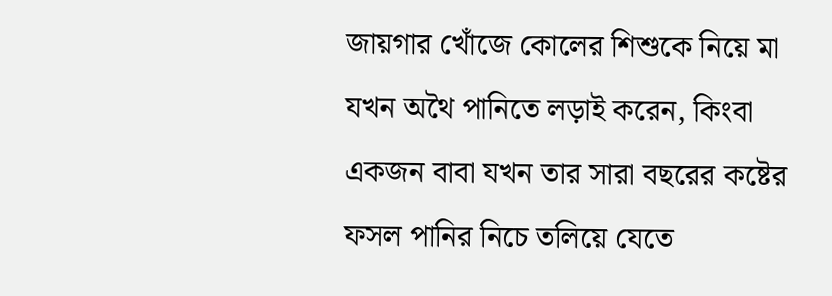জায়গার খোঁজে কোলের শিশুকে নিয়ে মা যখন অথৈ পানিতে লড়াই করেন, কিংবা একজন বাবা যখন তার সারা বছরের কষ্টের ফসল পানির নিচে তলিয়ে যেতে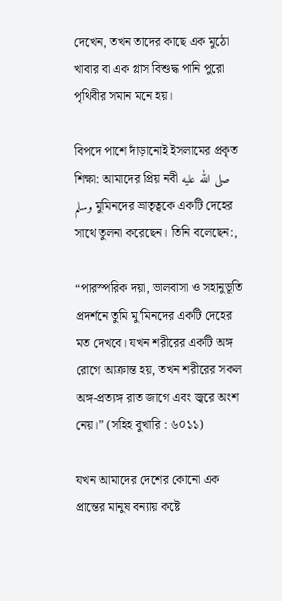দেখেন, তখন তাদের কাছে এক মুঠো খাবার বা এক গ্লাস বিশুদ্ধ পানি পুরো পৃথিবীর সমান মনে হয়।

বিপদে পাশে দাঁড়ানোই ইসলামের প্রকৃত শিক্ষা: আমাদের প্রিয় নবী صلى الله عليه وسلم মুমিনদের ভ্রাতৃত্বকে একটি দেহের সাথে তুলনা করেছেন। তিনি বলেছেন:,

“পারস্পরিক দয়া, ভালবাসা ও সহানুভূতি প্রদর্শনে তুমি মু’মিনদের একটি দেহের মত দেখবে। যখন শরীরের একটি অঙ্গ রোগে আক্রান্ত হয়, তখন শরীরের সকল অঙ্গ-প্রত্যঙ্গ রাত জাগে এবং জ্বরে অংশ নেয়।” (সহিহ বুখারি : ৬০১১)

যখন আমাদের দেশের কোনো এক প্রান্তের মানুষ বন্যায় কষ্টে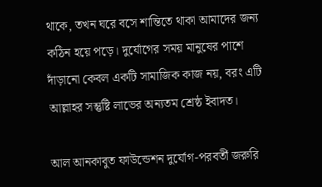থাকে, তখন ঘরে বসে শান্তিতে থাকা আমাদের জন্য কঠিন হয়ে পড়ে। দুর্যোগের সময় মানুষের পাশে দাঁড়ানো কেবল একটি সামাজিক কাজ নয়, বরং এটি আল্লাহর সন্তুষ্টি লাভের অন্যতম শ্রেষ্ঠ ইবাদত।

আল আনকাবুত ফাউন্ডেশন দুর্যোগ-পরবর্তী জরুরি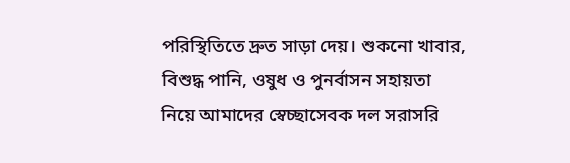পরিস্থিতিতে দ্রুত সাড়া দেয়। শুকনো খাবার, বিশুদ্ধ পানি, ওষুধ ও পুনর্বাসন সহায়তা নিয়ে আমাদের স্বেচ্ছাসেবক দল সরাসরি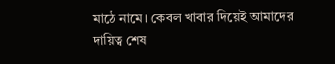মাঠে নামে। কেবল খাবার দিয়েই আমাদের দায়িত্ব শেষ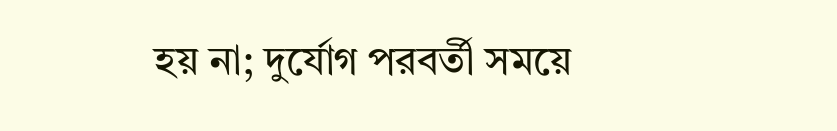হয় না; দুর্যোগ পরবর্তী সময়ে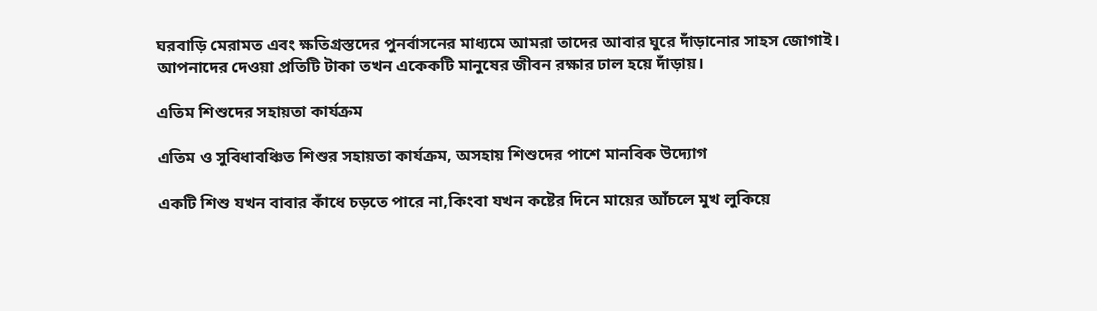ঘরবাড়ি মেরামত এবং ক্ষতিগ্রস্তদের পুনর্বাসনের মাধ্যমে আমরা তাদের আবার ঘুরে দাঁড়ানোর সাহস জোগাই। আপনাদের দেওয়া প্রতিটি টাকা তখন একেকটি মানুষের জীবন রক্ষার ঢাল হয়ে দাঁড়ায়।

এতিম শিশুদের সহায়তা কার্যক্রম

এতিম ও সুবিধাবঞ্চিত শিশুর সহায়তা কার্যক্রম, অসহায় শিশুদের পাশে মানবিক উদ্যোগ

একটি শিশু যখন বাবার কাঁধে চড়তে পারে না,কিংবা যখন কষ্টের দিনে মায়ের আঁচলে মুখ লুকিয়ে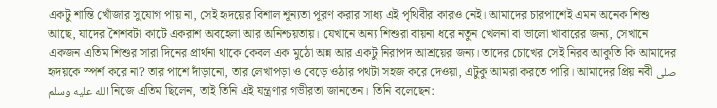একটু শান্তি খোঁজার সুযোগ পায় না, সেই হৃদয়ের বিশাল শূন্যতা পূরণ করার সাধ্য এই পৃথিবীর কারও নেই। আমাদের চারপাশেই এমন অনেক শিশু আছে, যাদের শৈশবটা কাটে একরাশ অবহেলা আর অনিশ্চয়তায়। যেখানে অন্য শিশুরা বায়না ধরে নতুন খেলনা বা ভালো খাবারের জন্য, সেখানে একজন এতিম শিশুর সারা দিনের প্রার্থনা থাকে কেবল এক মুঠো অন্ন আর একটু নিরাপদ আশ্রয়ের জন্য। তাদের চোখের সেই নিরব আকুতি কি আমাদের হৃদয়কে স্পর্শ করে না? তার পাশে দাঁড়ানো, তার লেখাপড়া ও বেড়ে ওঠার পথটা সহজ করে দেওয়া, এটুকু আমরা করতে পারি। আমাদের প্রিয় নবী صلى الله عليه وسلم নিজে এতিম ছিলেন, তাই তিনি এই যন্ত্রণার গভীরতা জানতেন। তিনি বলেছেন: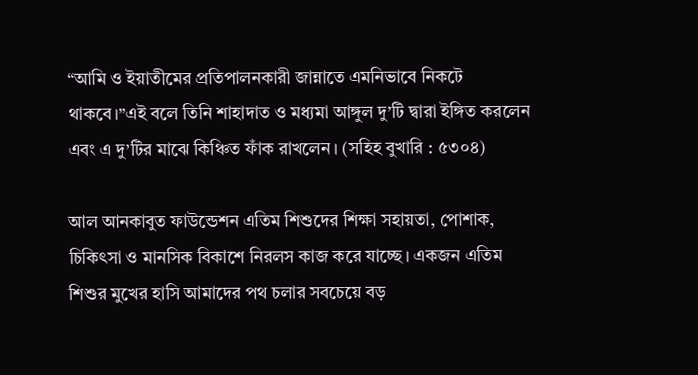“আমি ও ইয়াতীমের প্রতিপালনকারী জান্নাতে এমনিভাবে নিকটে থাকবে।”এই বলে তিনি শাহাদাত ও মধ্যমা আঙ্গুল দু’টি দ্বারা ইঙ্গিত করলেন এবং এ দু’টির মাঝে কিঞ্চিত ফাঁক রাখলেন। (সহিহ বুখারি : ৫৩০৪)

আল আনকাবুত ফাউন্ডেশন এতিম শিশুদের শিক্ষা সহায়তা, পোশাক, চিকিৎসা ও মানসিক বিকাশে নিরলস কাজ করে যাচ্ছে। একজন এতিম শিশুর মুখের হাসি আমাদের পথ চলার সবচেয়ে বড়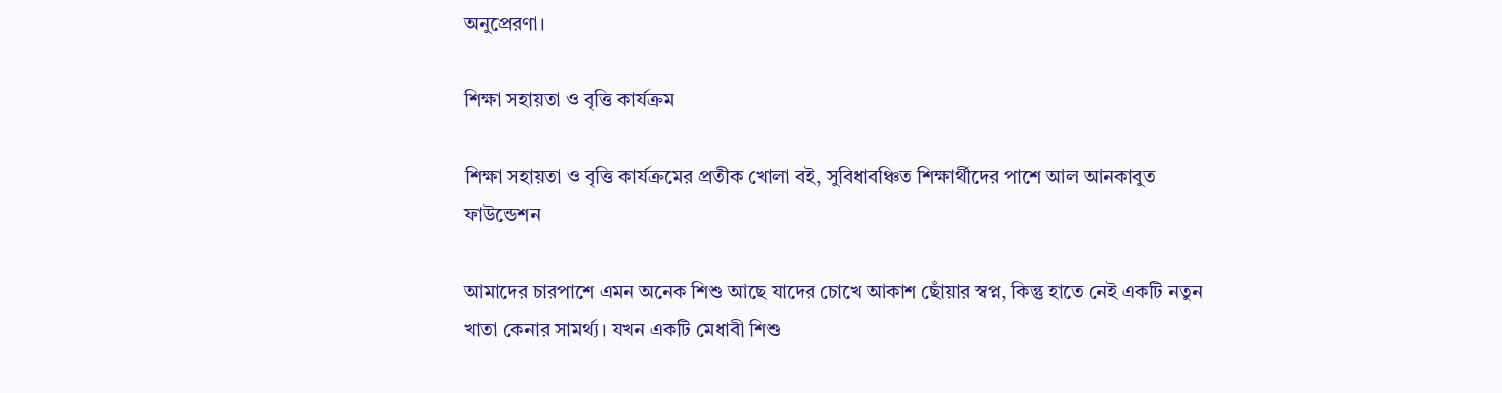অনুপ্রেরণা।

শিক্ষা সহায়তা ও বৃত্তি কার্যক্রম

শিক্ষা সহায়তা ও বৃত্তি কার্যক্রমের প্রতীক খোলা বই, সুবিধাবঞ্চিত শিক্ষার্থীদের পাশে আল আনকাবুত ফাউন্ডেশন

আমাদের চারপাশে এমন অনেক শিশু আছে যাদের চোখে আকাশ ছোঁয়ার স্বপ্ন, কিন্তু হাতে নেই একটি নতুন খাতা কেনার সামর্থ্য। যখন একটি মেধাবী শিশু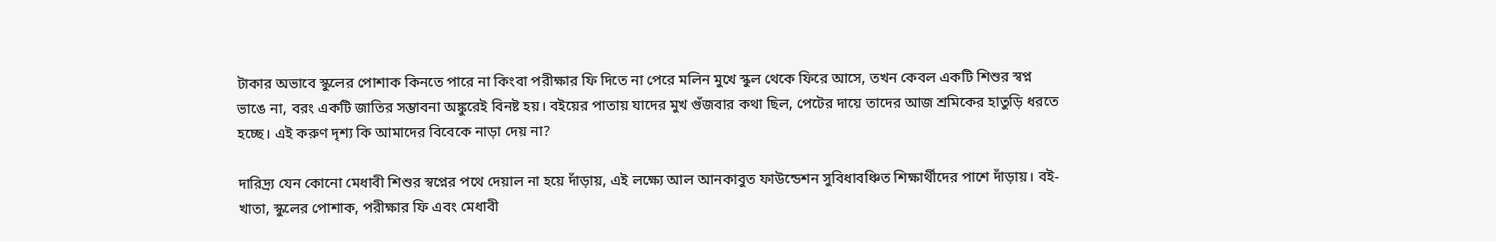টাকার অভাবে স্কুলের পোশাক কিনতে পারে না কিংবা পরীক্ষার ফি দিতে না পেরে মলিন মুখে স্কুল থেকে ফিরে আসে, তখন কেবল একটি শিশুর স্বপ্ন ভাঙে না, বরং একটি জাতির সম্ভাবনা অঙ্কুরেই বিনষ্ট হয়। বইয়ের পাতায় যাদের মুখ গুঁজবার কথা ছিল, পেটের দায়ে তাদের আজ শ্রমিকের হাতুড়ি ধরতে হচ্ছে। এই করুণ দৃশ্য কি আমাদের বিবেকে নাড়া দেয় না?

দারিদ্র্য যেন কোনো মেধাবী শিশুর স্বপ্নের পথে দেয়াল না হয়ে দাঁড়ায়, এই লক্ষ্যে আল আনকাবুত ফাউন্ডেশন সুবিধাবঞ্চিত শিক্ষার্থীদের পাশে দাঁড়ায়। বই-খাতা, স্কুলের পোশাক, পরীক্ষার ফি এবং মেধাবী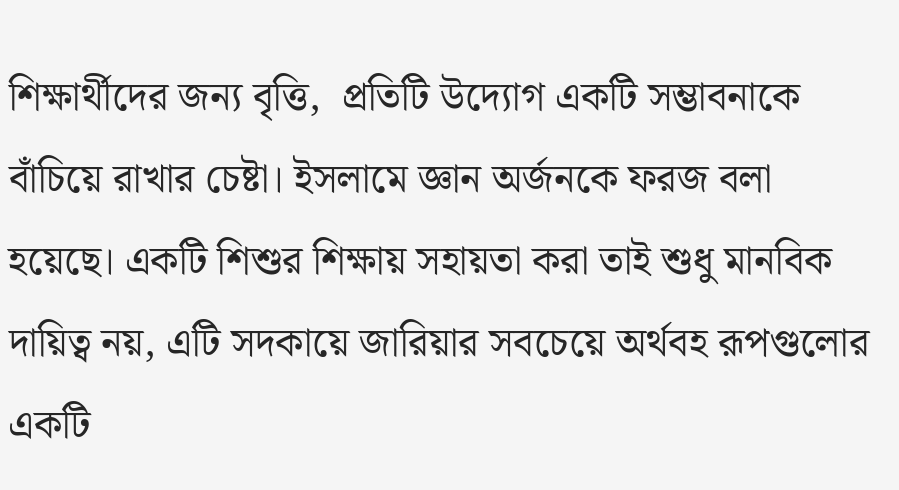শিক্ষার্থীদের জন্য বৃত্তি,  প্রতিটি উদ্যোগ একটি সম্ভাবনাকে বাঁচিয়ে রাখার চেষ্টা। ইসলামে জ্ঞান অর্জনকে ফরজ বলা হয়েছে। একটি শিশুর শিক্ষায় সহায়তা করা তাই শুধু মানবিক দায়িত্ব নয়, এটি সদকায়ে জারিয়ার সবচেয়ে অর্থবহ রূপগুলোর একটি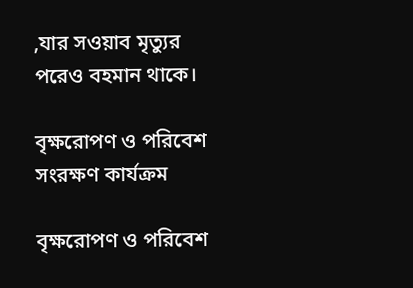,যার সওয়াব মৃত্যুর পরেও বহমান থাকে।

বৃক্ষরোপণ ও পরিবেশ সংরক্ষণ কার্যক্রম

বৃক্ষরোপণ ও পরিবেশ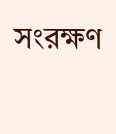সংরক্ষণ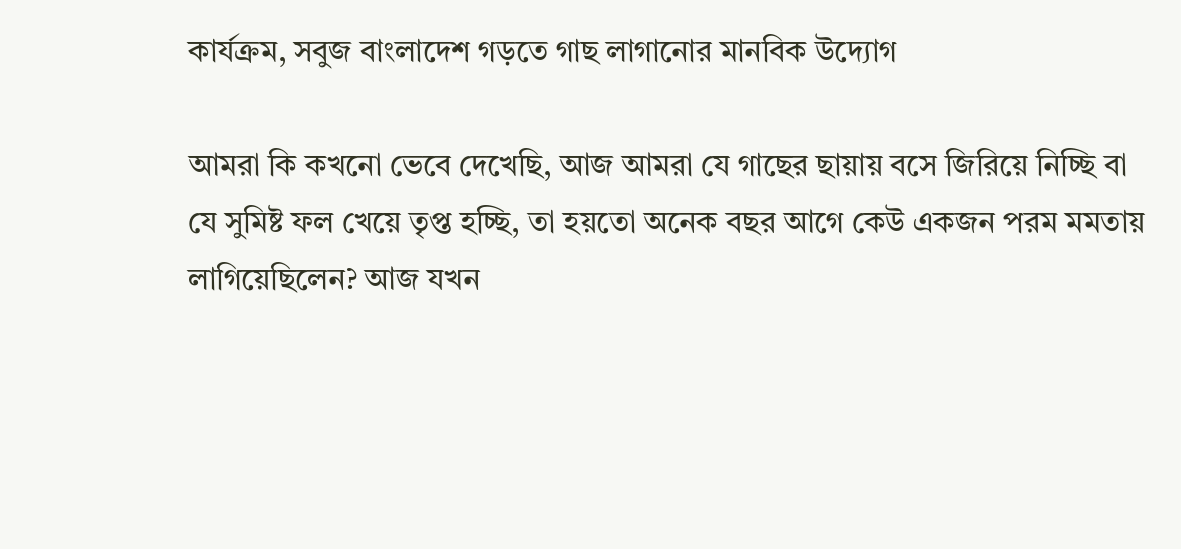কার্যক্রম, সবুজ বাংলাদেশ গড়তে গাছ লাগানোর মানবিক উদ্যোগ

আমরা কি কখনো ভেবে দেখেছি, আজ আমরা যে গাছের ছায়ায় বসে জিরিয়ে নিচ্ছি বা যে সুমিষ্ট ফল খেয়ে তৃপ্ত হচ্ছি, তা হয়তো অনেক বছর আগে কেউ একজন পরম মমতায় লাগিয়েছিলেন? আজ যখন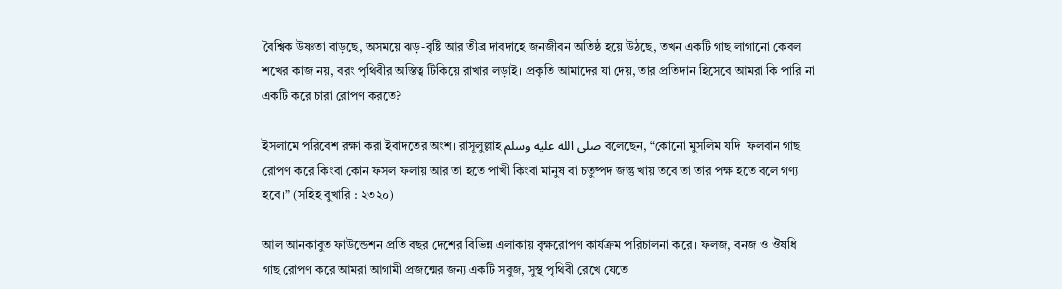বৈশ্বিক উষ্ণতা বাড়ছে, অসময়ে ঝড়-বৃষ্টি আর তীব্র দাবদাহে জনজীবন অতিষ্ঠ হয়ে উঠছে, তখন একটি গাছ লাগানো কেবল শখের কাজ নয়, বরং পৃথিবীর অস্তিত্ব টিকিয়ে রাখার লড়াই। প্রকৃতি আমাদের যা দেয়, তার প্রতিদান হিসেবে আমরা কি পারি না একটি করে চারা রোপণ করতে?

ইসলামে পরিবেশ রক্ষা করা ইবাদতের অংশ। রাসূলুল্লাহ صلى الله عليه وسلم বলেছেন, “কোনো মুসলিম যদি  ফলবান গাছ রোপণ করে কিংবা কোন ফসল ফলায় আর তা হতে পাখী কিংবা মানুষ বা চতুষ্পদ জন্তু খায় তবে তা তার পক্ষ হতে বলে গণ্য হবে।” (সহিহ বুখারি : ২৩২০)

আল আনকাবুত ফাউন্ডেশন প্রতি বছর দেশের বিভিন্ন এলাকায় বৃক্ষরোপণ কার্যক্রম পরিচালনা করে। ফলজ, বনজ ও ঔষধি গাছ রোপণ করে আমরা আগামী প্রজন্মের জন্য একটি সবুজ, সুস্থ পৃথিবী রেখে যেতে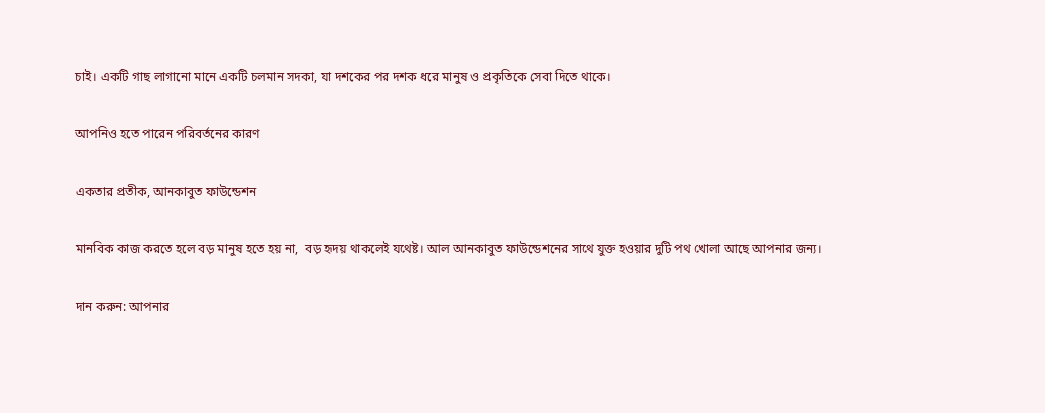চাই। একটি গাছ লাগানো মানে একটি চলমান সদকা, যা দশকের পর দশক ধরে মানুষ ও প্রকৃতিকে সেবা দিতে থাকে।

আপনিও হতে পারেন পরিবর্তনের কারণ

একতার প্রতীক, আনকাবুত ফাউন্ডেশন

মানবিক কাজ করতে হলে বড় মানুষ হতে হয় না,  বড় হৃদয় থাকলেই যথেষ্ট। আল আনকাবুত ফাউন্ডেশনের সাথে যুক্ত হওয়ার দুটি পথ খোলা আছে আপনার জন্য।

দান করুন: আপনার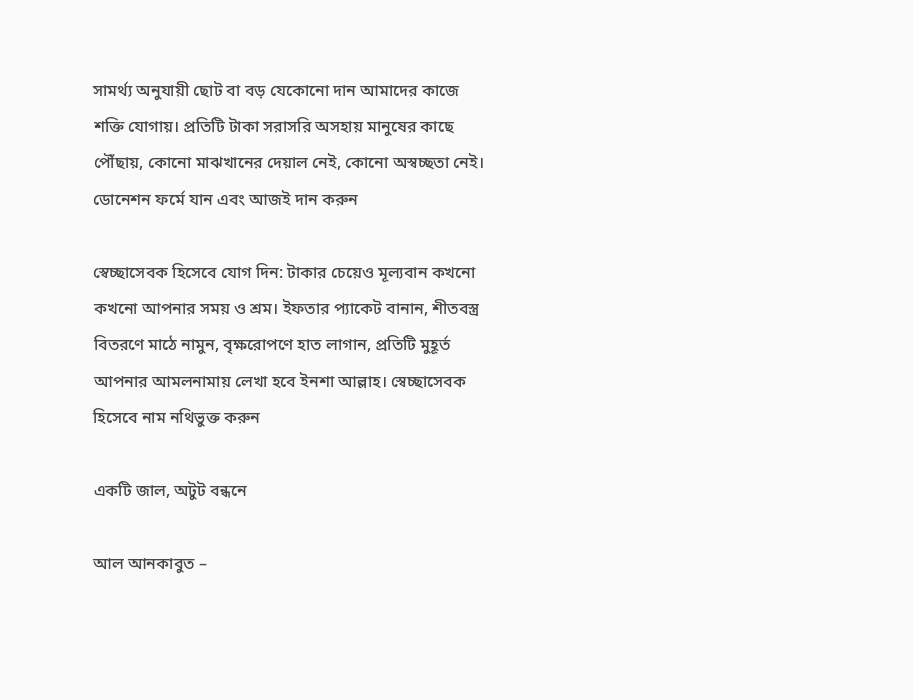সামর্থ্য অনুযায়ী ছোট বা বড় যেকোনো দান আমাদের কাজে শক্তি যোগায়। প্রতিটি টাকা সরাসরি অসহায় মানুষের কাছে পৌঁছায়, কোনো মাঝখানের দেয়াল নেই, কোনো অস্বচ্ছতা নেই। ডোনেশন ফর্মে যান এবং আজই দান করুন

স্বেচ্ছাসেবক হিসেবে যোগ দিন: টাকার চেয়েও মূল্যবান কখনো কখনো আপনার সময় ও শ্রম। ইফতার প্যাকেট বানান, শীতবস্ত্র বিতরণে মাঠে নামুন, বৃক্ষরোপণে হাত লাগান, প্রতিটি মুহূর্ত আপনার আমলনামায় লেখা হবে ইনশা আল্লাহ। স্বেচ্ছাসেবক হিসেবে নাম নথিভুক্ত করুন

একটি জাল, অটুট বন্ধনে

আল আনকাবুত –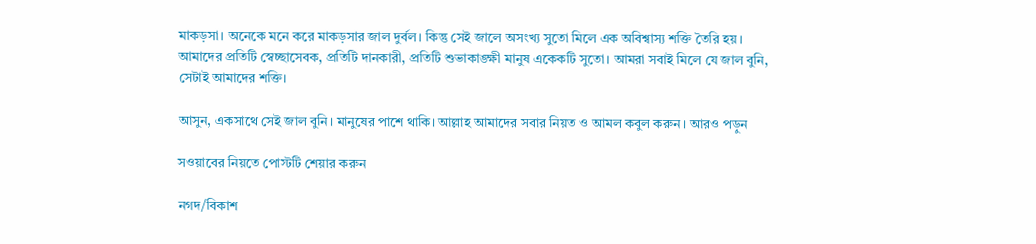মাকড়সা। অনেকে মনে করে মাকড়সার জাল দুর্বল। কিন্তু সেই জালে অসংখ্য সুতো মিলে এক অবিশ্বাস্য শক্তি তৈরি হয়। আমাদের প্রতিটি স্বেচ্ছাসেবক, প্রতিটি দানকারী, প্রতিটি শুভাকাঙ্ক্ষী মানুষ একেকটি সুতো। আমরা সবাই মিলে যে জাল বুনি, সেটাই আমাদের শক্তি।

আসুন, একসাথে সেই জাল বুনি। মানুষের পাশে থাকি। আল্লাহ আমাদের সবার নিয়ত ও আমল কবুল করুন। আরও পড়ুন

সওয়াবের নিয়তে পোস্টটি শেয়ার করুন

নগদ/বিকাশ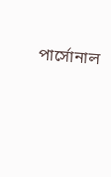পার্সোনাল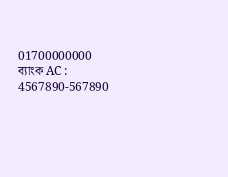01700000000
ব্যাংক AC : 4567890-567890